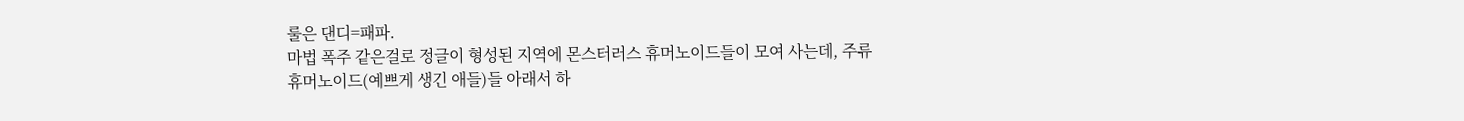룰은 댄디=패파.
마법 폭주 같은걸로 정글이 형성된 지역에 몬스터러스 휴머노이드들이 모여 사는데, 주류 휴머노이드(예쁘게 생긴 애들)들 아래서 하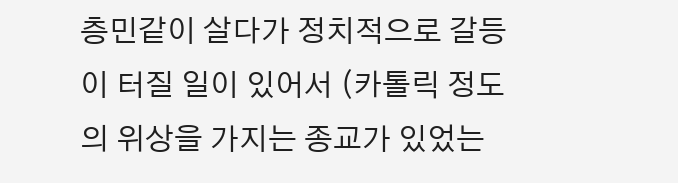층민같이 살다가 정치적으로 갈등이 터질 일이 있어서 (카톨릭 정도의 위상을 가지는 종교가 있었는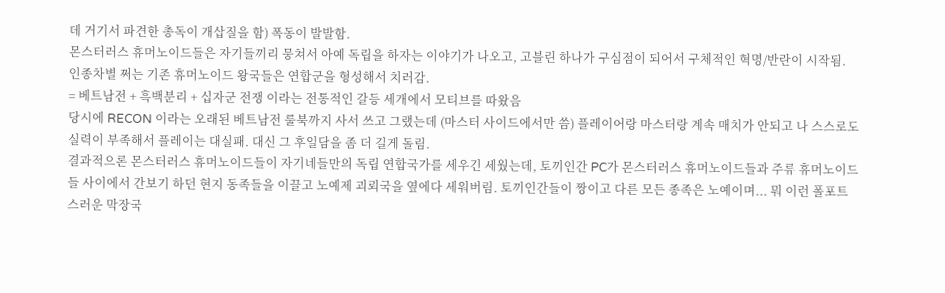데 거기서 파견한 총독이 개삽질을 함) 폭동이 발발함.
몬스터러스 휴머노이드들은 자기들끼리 뭉쳐서 아예 독립을 하자는 이야기가 나오고, 고블린 하나가 구심점이 되어서 구체적인 혁명/반란이 시작됨.
인종차별 쩌는 기존 휴머노이드 왕국들은 연합군을 형성해서 치러감.
= 베트남전 + 흑백분리 + 십자군 전쟁 이라는 전통적인 갈등 세개에서 모티브를 따왔음
당시에 RECON 이라는 오래된 베트남전 룰북까지 사서 쓰고 그랬는데 (마스터 사이드에서만 씀) 플레이어랑 마스터랑 계속 매치가 안되고 나 스스로도 실력이 부족해서 플레이는 대실패. 대신 그 후일담을 좀 더 길게 돌림.
결과적으론 몬스터러스 휴머노이드들이 자기네들만의 독립 연합국가를 세우긴 세웠는데, 토끼인간 PC가 몬스터러스 휴머노이드들과 주류 휴머노이드들 사이에서 간보기 하던 현지 동족들을 이끌고 노예제 괴뢰국을 옆에다 세워버림. 토끼인간들이 짱이고 다른 모든 종족은 노예이며... 뭐 이런 폴포트 스러운 막장국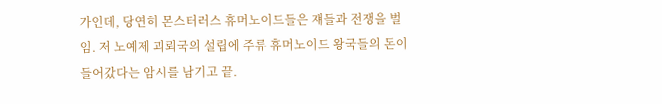가인데, 당연히 몬스터러스 휴머노이드들은 쟤들과 전쟁을 벌임. 저 노예제 괴뢰국의 설립에 주류 휴머노이드 왕국들의 돈이 들어갔다는 암시를 남기고 끝.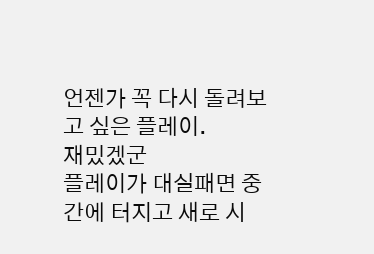언젠가 꼭 다시 돌려보고 싶은 플레이.
재밌겠군
플레이가 대실패면 중간에 터지고 새로 시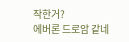작한거?
에버론 드로암 같네